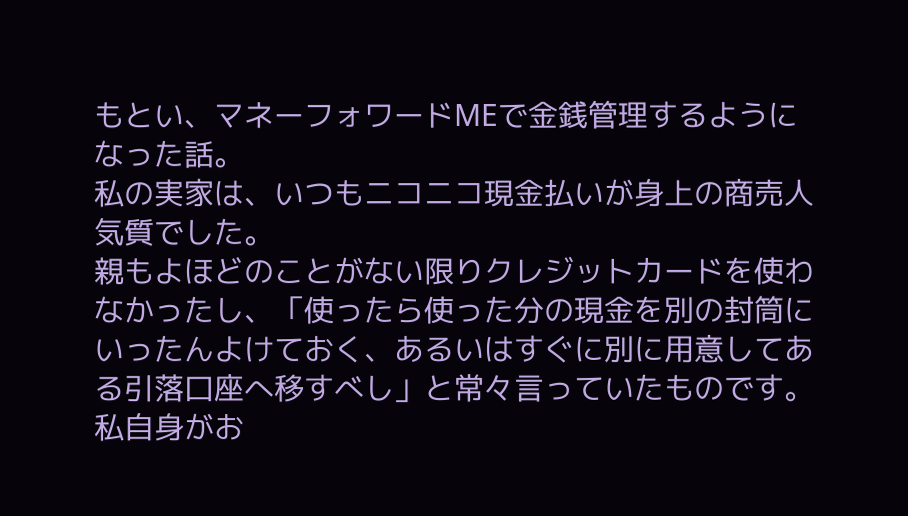もとい、マネーフォワードMEで金銭管理するようになった話。
私の実家は、いつもニコニコ現金払いが身上の商売人気質でした。
親もよほどのことがない限りクレジットカードを使わなかったし、「使ったら使った分の現金を別の封筒にいったんよけておく、あるいはすぐに別に用意してある引落口座へ移すべし」と常々言っていたものです。
私自身がお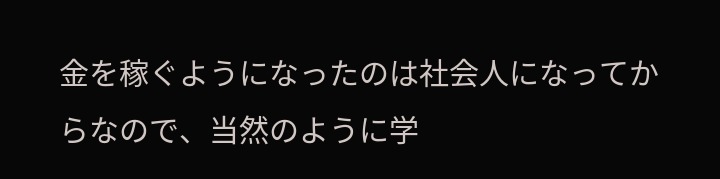金を稼ぐようになったのは社会人になってからなので、当然のように学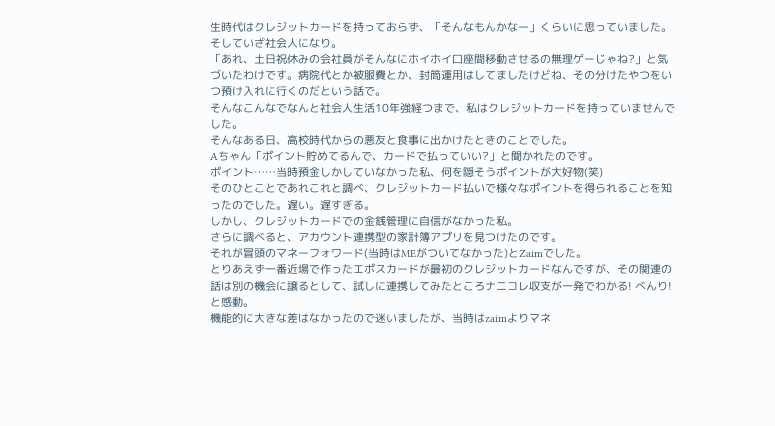生時代はクレジットカードを持っておらず、「そんなもんかなー」くらいに思っていました。
そしていざ社会人になり。
「あれ、土日祝休みの会社員がそんなにホイホイ口座間移動させるの無理ゲーじゃね?」と気づいたわけです。病院代とか被服費とか、封筒運用はしてましたけどね、その分けたやつをいつ預け入れに行くのだという話で。
そんなこんなでなんと社会人生活10年強経つまで、私はクレジットカードを持っていませんでした。
そんなある日、高校時代からの悪友と食事に出かけたときのことでした。
Aちゃん「ポイント貯めてるんで、カードで払っていい?」と聞かれたのです。
ポイント……当時預金しかしていなかった私、何を隠そうポイントが大好物(笑)
そのひとことであれこれと調べ、クレジットカード払いで様々なポイントを得られることを知ったのでした。遅い。遅すぎる。
しかし、クレジットカードでの金銭管理に自信がなかった私。
さらに調べると、アカウント連携型の家計簿アプリを見つけたのです。
それが冒頭のマネーフォワード(当時はMEがついてなかった)とZaimでした。
とりあえず一番近場で作ったエポスカードが最初のクレジットカードなんですが、その関連の話は別の機会に譲るとして、試しに連携してみたところナニコレ収支が一発でわかる! べんり! と感動。
機能的に大きな差はなかったので迷いましたが、当時はzaimよりマネ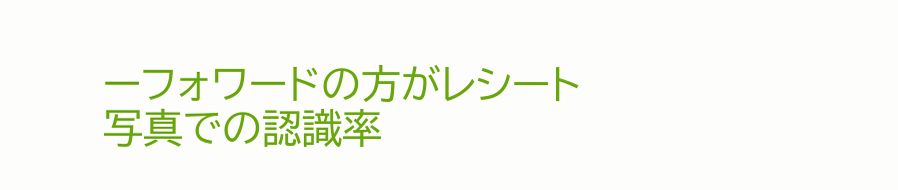ーフォワードの方がレシート写真での認識率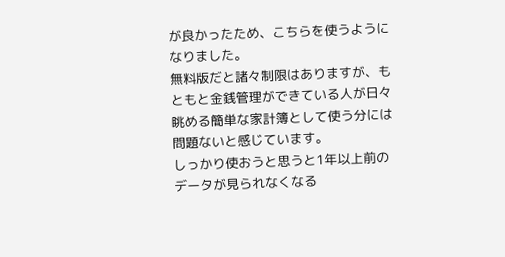が良かったため、こちらを使うようになりました。
無料版だと諸々制限はありますが、もともと金銭管理ができている人が日々眺める簡単な家計簿として使う分には問題ないと感じています。
しっかり使おうと思うと1年以上前のデータが見られなくなる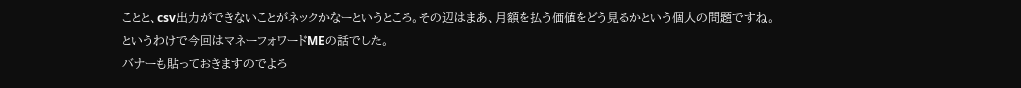ことと、csv出力ができないことがネックかなーというところ。その辺はまあ、月額を払う価値をどう見るかという個人の問題ですね。
というわけで今回はマネーフォワードMEの話でした。
バナーも貼っておきますのでよろ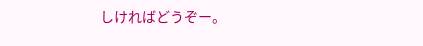しければどうぞー。